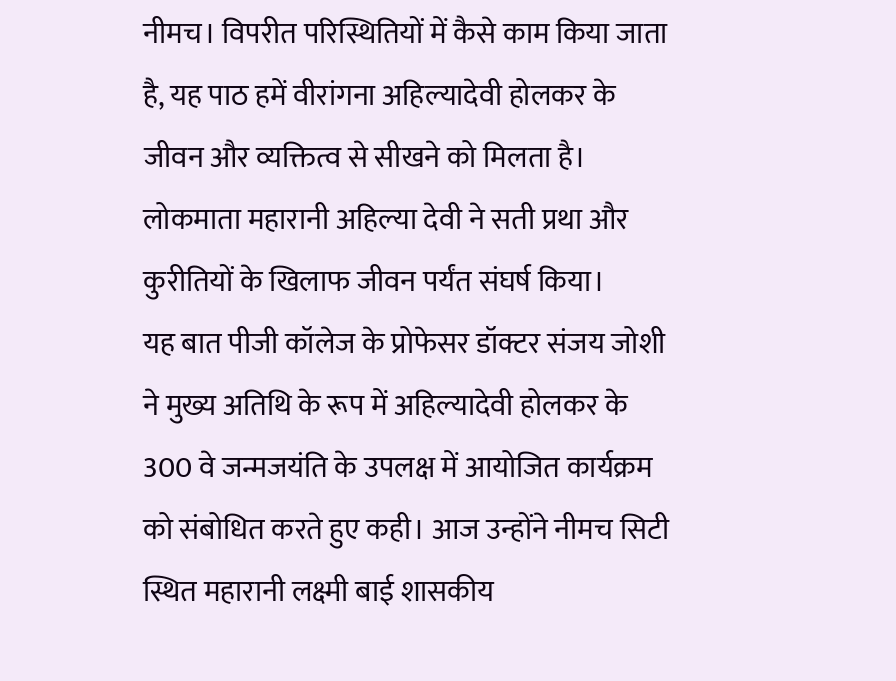नीमच। विपरीत परिस्थितियों में कैसे काम किया जाता है, यह पाठ हमें वीरांगना अहिल्यादेवी होलकर के जीवन और व्यक्तित्व से सीखने को मिलता है। लोकमाता महारानी अहिल्या देवी ने सती प्रथा और कुरीतियों के खिलाफ जीवन पर्यंत संघर्ष किया।
यह बात पीजी कॉलेज के प्रोफेसर डॉक्टर संजय जोशी ने मुख्य अतिथि के रूप में अहिल्यादेवी होलकर के 300 वे जन्मजयंति के उपलक्ष में आयोजित कार्यक्रम को संबोधित करते हुए कही। आज उन्होंने नीमच सिटी स्थित महारानी लक्ष्मी बाई शासकीय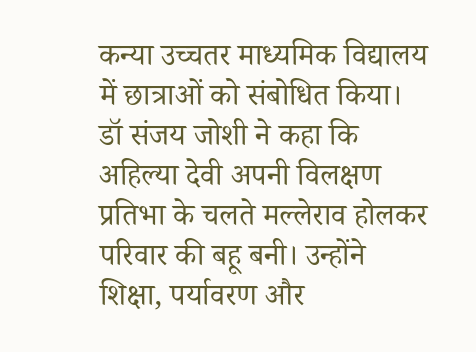कन्या उच्चतर माध्यमिक विद्यालय में छात्राओं को संबोधित किया। डॉ संजय जोशी ने कहा कि अहिल्या देवी अपनी विलक्षण प्रतिभा के चलते मल्लेराव होलकर परिवार की बहू बनी। उन्होंने शिक्षा, पर्यावरण और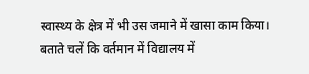स्वास्थ्य के क्षेत्र में भी उस जमाने में खासा काम किया।
बताते चलें कि वर्तमान में विद्यालय में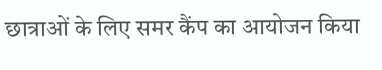छात्राओं के लिए समर कैंप का आयोजन किया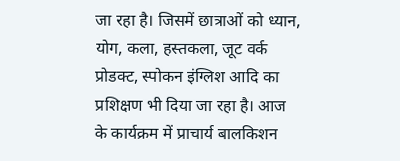जा रहा है। जिसमें छात्राओं को ध्यान, योग, कला, हस्तकला, जूट वर्क प्रोडक्ट, स्पोकन इंग्लिश आदि का प्रशिक्षण भी दिया जा रहा है। आज के कार्यक्रम में प्राचार्य बालकिशन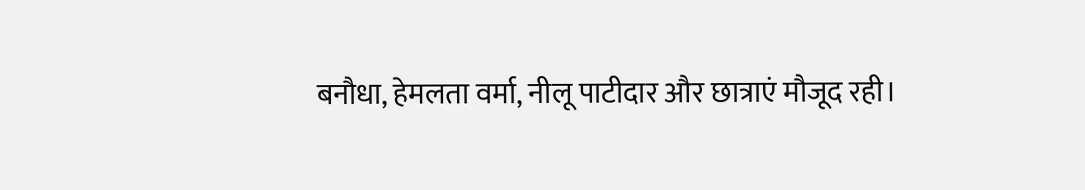बनौधा, हेमलता वर्मा, नीलू पाटीदार और छात्राएं मौजूद रही।